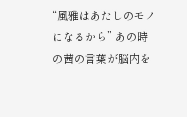“風雅はあたしのモノになるから” あの時の茜の言葉が脳内を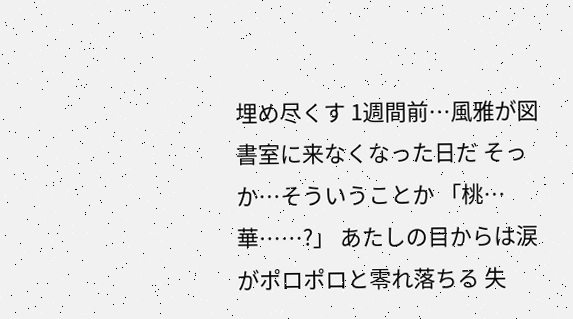埋め尽くす 1週間前…風雅が図書室に来なくなった日だ そっか…そういうことか 「桃…華……?」 あたしの目からは涙がポロポロと零れ落ちる 失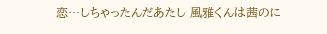恋…しちゃったんだあたし 風雅くんは茜のに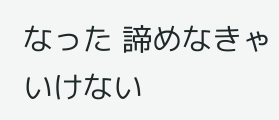なった 諦めなきゃいけない